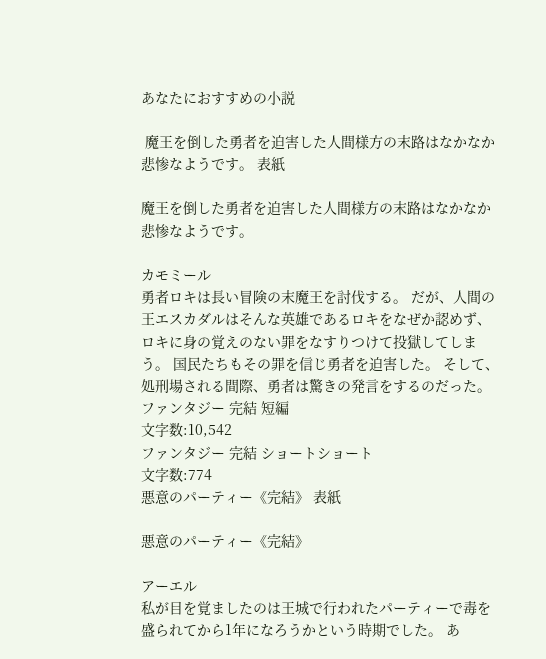あなたにおすすめの小説

 魔王を倒した勇者を迫害した人間様方の末路はなかなか悲惨なようです。 表紙

魔王を倒した勇者を迫害した人間様方の末路はなかなか悲惨なようです。

カモミール
勇者ロキは長い冒険の末魔王を討伐する。 だが、人間の王エスカダルはそんな英雄であるロキをなぜか認めず、 ロキに身の覚えのない罪をなすりつけて投獄してしまう。 国民たちもその罪を信じ勇者を迫害した。 そして、処刑場される間際、勇者は驚きの発言をするのだった。
ファンタジー 完結 短編
文字数:10,542
ファンタジー 完結 ショートショート
文字数:774
悪意のパーティー《完結》 表紙

悪意のパーティー《完結》

アーエル
私が目を覚ましたのは王城で行われたパーティーで毒を盛られてから1年になろうかという時期でした。 あ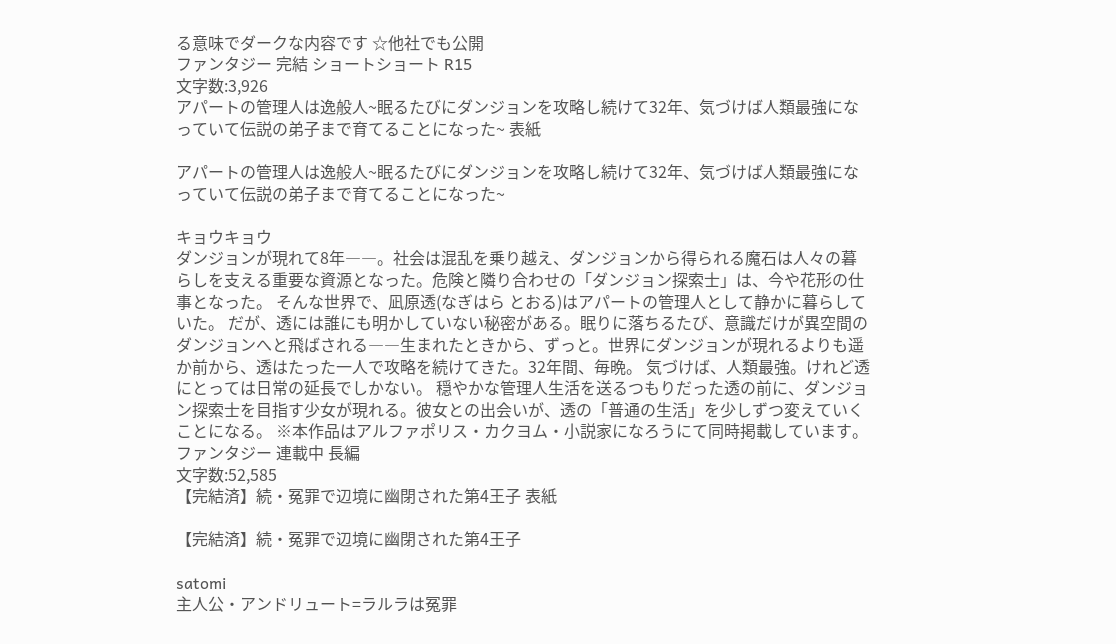る意味でダークな内容です ☆他社でも公開
ファンタジー 完結 ショートショート R15
文字数:3,926
アパートの管理人は逸般人~眠るたびにダンジョンを攻略し続けて32年、気づけば人類最強になっていて伝説の弟子まで育てることになった~ 表紙

アパートの管理人は逸般人~眠るたびにダンジョンを攻略し続けて32年、気づけば人類最強になっていて伝説の弟子まで育てることになった~

キョウキョウ
ダンジョンが現れて8年――。社会は混乱を乗り越え、ダンジョンから得られる魔石は人々の暮らしを支える重要な資源となった。危険と隣り合わせの「ダンジョン探索士」は、今や花形の仕事となった。 そんな世界で、凪原透(なぎはら とおる)はアパートの管理人として静かに暮らしていた。 だが、透には誰にも明かしていない秘密がある。眠りに落ちるたび、意識だけが異空間のダンジョンへと飛ばされる――生まれたときから、ずっと。世界にダンジョンが現れるよりも遥か前から、透はたった一人で攻略を続けてきた。32年間、毎晩。 気づけば、人類最強。けれど透にとっては日常の延長でしかない。 穏やかな管理人生活を送るつもりだった透の前に、ダンジョン探索士を目指す少女が現れる。彼女との出会いが、透の「普通の生活」を少しずつ変えていくことになる。 ※本作品はアルファポリス・カクヨム・小説家になろうにて同時掲載しています。
ファンタジー 連載中 長編
文字数:52,585
【完結済】続・冤罪で辺境に幽閉された第4王子 表紙

【完結済】続・冤罪で辺境に幽閉された第4王子

satomi
主人公・アンドリュート=ラルラは冤罪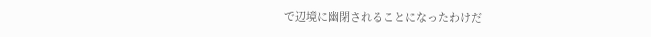で辺境に幽閉されることになったわけだ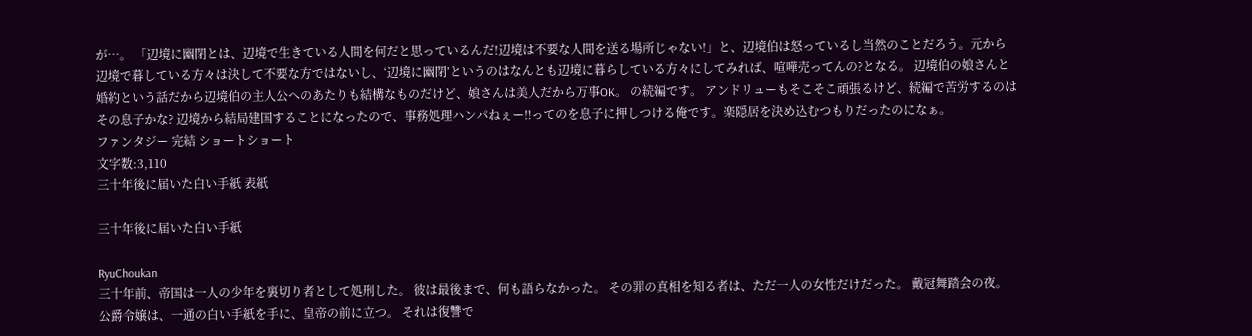が…。 「辺境に幽閉とは、辺境で生きている人間を何だと思っているんだ!辺境は不要な人間を送る場所じゃない!」と、辺境伯は怒っているし当然のことだろう。元から辺境で暮している方々は決して不要な方ではないし、‘辺境に幽閉’というのはなんとも辺境に暮らしている方々にしてみれば、喧嘩売ってんの?となる。 辺境伯の娘さんと婚約という話だから辺境伯の主人公へのあたりも結構なものだけど、娘さんは美人だから万事OK。 の続編です。 アンドリューもそこそこ頑張るけど、続編で苦労するのはその息子かな? 辺境から結局建国することになったので、事務処理ハンパねぇー‼ってのを息子に押しつける俺です。楽隠居を決め込むつもりだったのになぁ。
ファンタジー 完結 ショートショート
文字数:3,110
三十年後に届いた白い手紙 表紙

三十年後に届いた白い手紙

RyuChoukan
三十年前、帝国は一人の少年を裏切り者として処刑した。 彼は最後まで、何も語らなかった。 その罪の真相を知る者は、ただ一人の女性だけだった。 戴冠舞踏会の夜。 公爵令嬢は、一通の白い手紙を手に、皇帝の前に立つ。 それは復讐で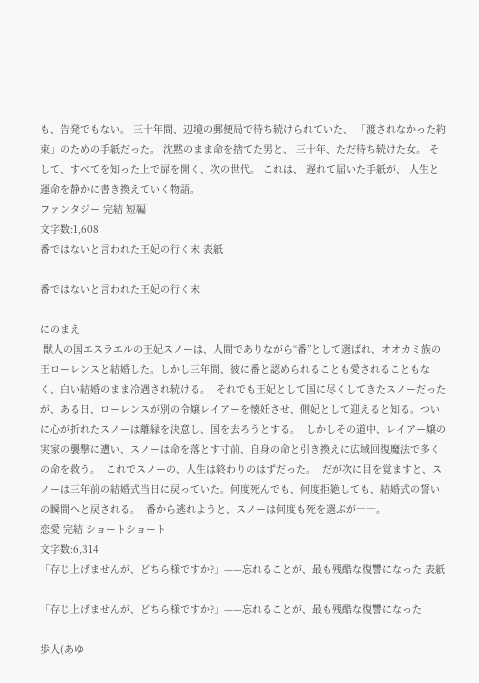も、告発でもない。 三十年間、辺境の郵便局で待ち続けられていた、 「渡されなかった約束」のための手紙だった。 沈黙のまま命を捨てた男と、 三十年、ただ待ち続けた女。 そして、すべてを知った上で扉を開く、次の世代。 これは、 遅れて届いた手紙が、 人生と運命を静かに書き換えていく物語。
ファンタジー 完結 短編
文字数:1,608
番ではないと言われた王妃の行く末 表紙

番ではないと言われた王妃の行く末

にのまえ
 獣人の国エスラエルの王妃スノーは、人間でありながら“番”として選ばれ、オオカミ族の王ローレンスと結婚した。しかし三年間、彼に番と認められることも愛されることもなく、白い結婚のまま冷遇され続ける。  それでも王妃として国に尽くしてきたスノーだったが、ある日、ローレンスが別の令嬢レイアーを懐妊させ、側妃として迎えると知る。ついに心が折れたスノーは離縁を決意し、国を去ろうとする。  しかしその道中、レイアー嬢の実家の襲撃に遭い、スノーは命を落とす寸前、自身の命と引き換えに広域回復魔法で多くの命を救う。  これでスノーの、人生は終わりのはずだった。  だが次に目を覚ますと、スノーは三年前の結婚式当日に戻っていた。何度死んでも、何度拒絶しても、結婚式の誓いの瞬間へと戻される。  番から逃れようと、スノーは何度も死を選ぶが――。
恋愛 完結 ショートショート
文字数:6,314
「存じ上げませんが、どちら様ですか?」——忘れることが、最も残酷な復讐になった 表紙

「存じ上げませんが、どちら様ですか?」——忘れることが、最も残酷な復讐になった

歩人(あゆ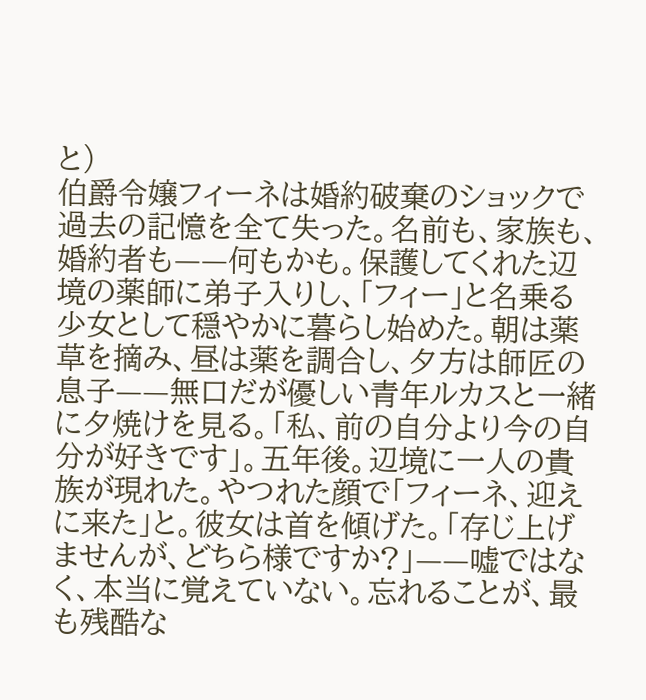と)
伯爵令嬢フィーネは婚約破棄のショックで過去の記憶を全て失った。名前も、家族も、婚約者も——何もかも。保護してくれた辺境の薬師に弟子入りし、「フィー」と名乗る少女として穏やかに暮らし始めた。朝は薬草を摘み、昼は薬を調合し、夕方は師匠の息子——無口だが優しい青年ルカスと一緒に夕焼けを見る。「私、前の自分より今の自分が好きです」。五年後。辺境に一人の貴族が現れた。やつれた顔で「フィーネ、迎えに来た」と。彼女は首を傾げた。「存じ上げませんが、どちら様ですか?」——嘘ではなく、本当に覚えていない。忘れることが、最も残酷な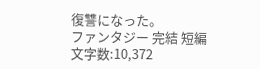復讐になった。
ファンタジー 完結 短編
文字数:10,372